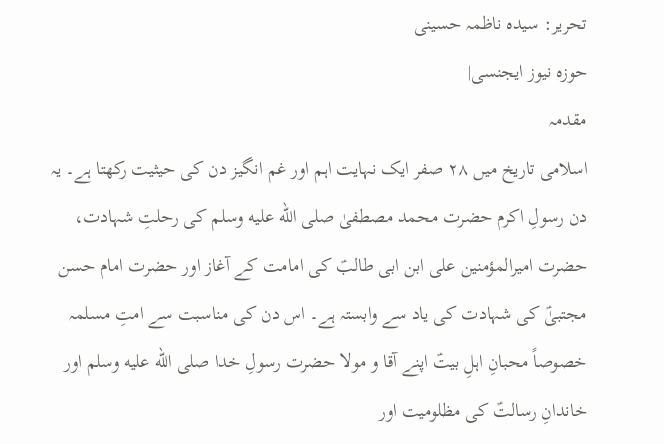تحریر: سیدہ ناظمہ حسینی
حوزہ نیوز ایجنسی|
مقدمہ
اسلامی تاریخ میں ۲۸ صفر ایک نہایت اہم اور غم انگیز دن کی حیثیت رکھتا ہے۔ یہ دن رسولِ اکرم حضرت محمد مصطفیٰ صلى الله عليه وسلم کی رحلتِ شہادت، حضرت امیرالمؤمنین علی ابن ابی طالبؑ کی امامت کے آغاز اور حضرت امام حسن مجتبیٰؑ کی شہادت کی یاد سے وابستہ ہے۔ اس دن کی مناسبت سے امتِ مسلمہ خصوصاً محبانِ اہلِ بیتؑ اپنے آقا و مولا حضرت رسولِ خدا صلى الله عليه وسلم اور خاندانِ رسالتؑ کی مظلومیت اور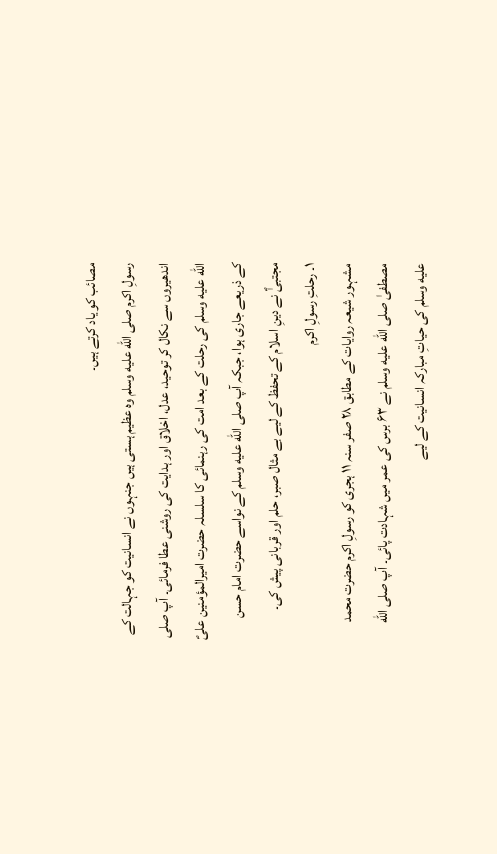مصائب کو یاد کرتے ہیں۔
رسولِ اکرم صلى الله عليه وسلم وہ عظیم ہستی ہیں جنہوں نے انسانیت کو جہالت کے اندھیروں سے نکال کر توحید، عدل، اخلاق اور ہدایت کی روشنی عطا فرمائی۔ آپ صلى الله عليه وسلم کی رحلت کے بعد امت کی رہنمائی کا سلسلہ حضرت امیرالمؤمنین علیؑ کے ذریعے جاری ہوا، جبکہ آپ صلى الله عليه وسلم کے نواسے حضرت امام حسن مجتبیٰؑ نے دینِ اسلام کے تحفظ کے لیے بے مثال صبر، حلم اور قربانی پیش کی۔
۱۔ رحلتِ رسولِ اکرم
مشہور شیعہ روایات کے مطابق ۲۸ صفر سنہ ۱۱ ہجری کو رسولِ اکرم حضرت محمد مصطفیٰ صلى الله عليه وسلم نے ۶۳ برس کی عمر میں شہادت پائی۔ آپ صلى الله عليه وسلم کی حیاتِ مبارکہ انسانیت کے لیے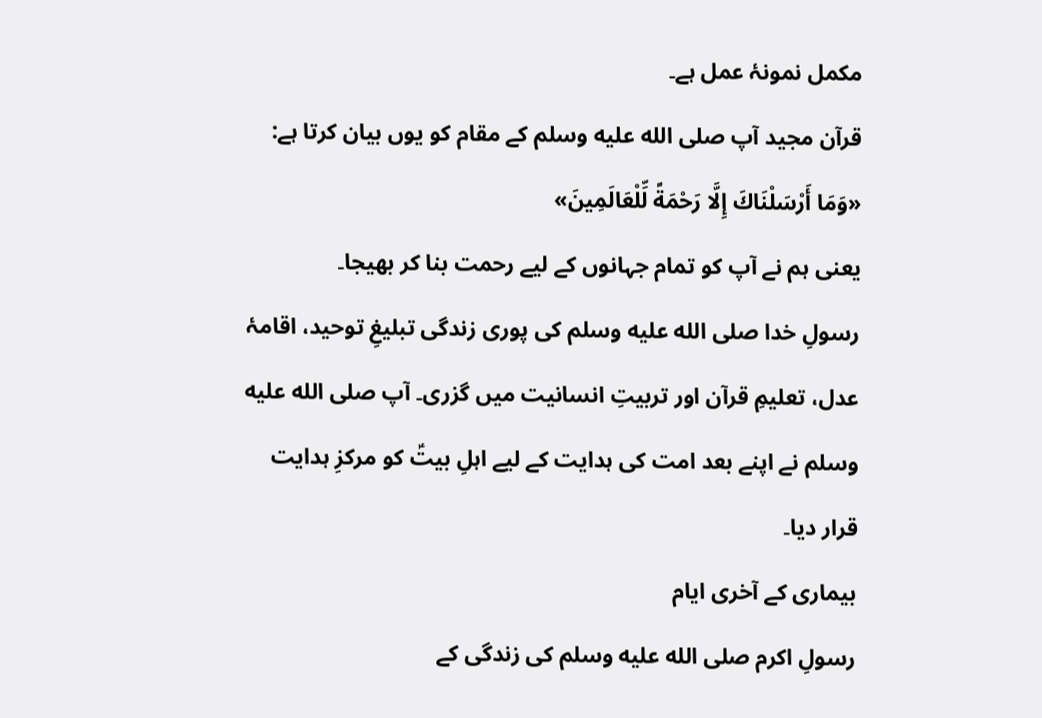مکمل نمونۂ عمل ہے۔
قرآن مجید آپ صلى الله عليه وسلم کے مقام کو یوں بیان کرتا ہے:
«وَمَا أَرْسَلْنَاكَ إِلَّا رَحْمَةً لِّلْعَالَمِينَ»
یعنی ہم نے آپ کو تمام جہانوں کے لیے رحمت بنا کر بھیجا۔
رسولِ خدا صلى الله عليه وسلم کی پوری زندگی تبلیغِ توحید، اقامۂ عدل، تعلیمِ قرآن اور تربیتِ انسانیت میں گزری۔ آپ صلى الله عليه وسلم نے اپنے بعد امت کی ہدایت کے لیے اہلِ بیتؑ کو مرکزِ ہدایت قرار دیا۔
بیماری کے آخری ایام
رسولِ اکرم صلى الله عليه وسلم کی زندگی کے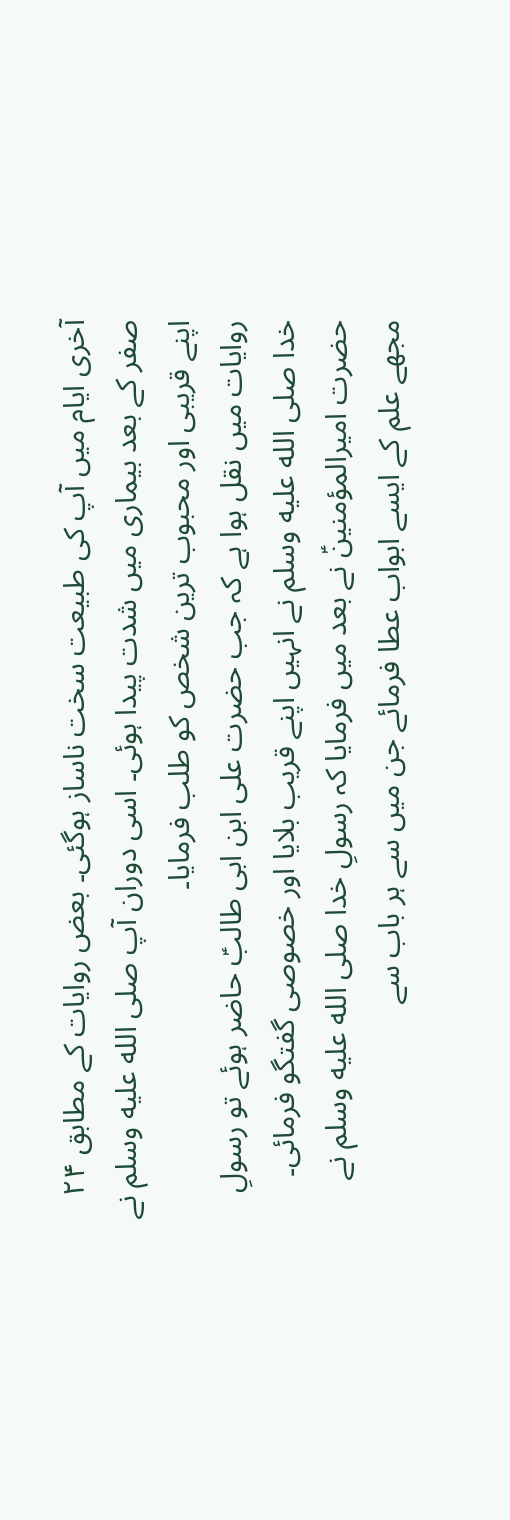آخری ایام میں آپ کی طبیعت سخت ناساز ہوگئی۔ بعض روایات کے مطابق ۲۴ صفر کے بعد بیماری میں شدت پیدا ہوئی۔ اسی دوران آپ صلى الله عليه وسلم نے اپنے قریبی اور محبوب ترین شخص کو طلب فرمایا۔
روایات میں نقل ہوا ہے کہ جب حضرت علی ابن ابی طالبؑ حاضر ہوئے تو رسولِ خدا صلى الله عليه وسلم نے انہیں اپنے قریب بلایا اور خصوصی گفتگو فرمائی۔ حضرت امیرالمؤمنینؑ نے بعد میں فرمایا کہ رسولِ خدا صلى الله عليه وسلم نے مجھے علم کے ایسے ابواب عطا فرمائے جن میں سے ہر باب سے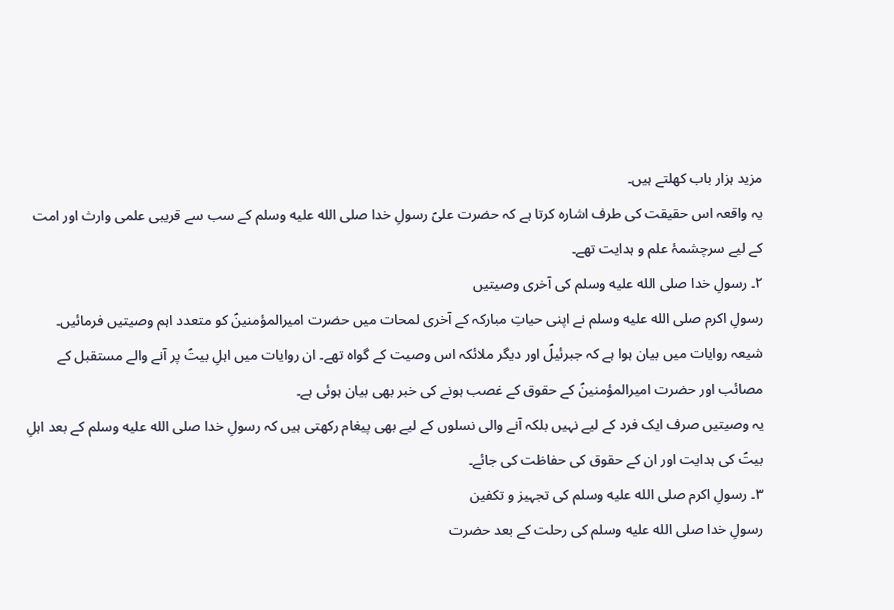مزید ہزار باب کھلتے ہیں۔
یہ واقعہ اس حقیقت کی طرف اشارہ کرتا ہے کہ حضرت علیؑ رسولِ خدا صلى الله عليه وسلم کے سب سے قریبی علمی وارث اور امت کے لیے سرچشمۂ علم و ہدایت تھے۔
۲۔ رسولِ خدا صلى الله عليه وسلم کی آخری وصیتیں
رسولِ اکرم صلى الله عليه وسلم نے اپنی حیاتِ مبارکہ کے آخری لمحات میں حضرت امیرالمؤمنینؑ کو متعدد اہم وصیتیں فرمائیں۔
شیعہ روایات میں بیان ہوا ہے کہ جبرئیلؑ اور دیگر ملائکہ اس وصیت کے گواہ تھے۔ ان روایات میں اہلِ بیتؑ پر آنے والے مستقبل کے مصائب اور حضرت امیرالمؤمنینؑ کے حقوق کے غصب ہونے کی خبر بھی بیان ہوئی ہے۔
یہ وصیتیں صرف ایک فرد کے لیے نہیں بلکہ آنے والی نسلوں کے لیے بھی پیغام رکھتی ہیں کہ رسولِ خدا صلى الله عليه وسلم کے بعد اہلِ بیتؑ کی ہدایت اور ان کے حقوق کی حفاظت کی جائے۔
۳۔ رسولِ اکرم صلى الله عليه وسلم کی تجہیز و تکفین
رسولِ خدا صلى الله عليه وسلم کی رحلت کے بعد حضرت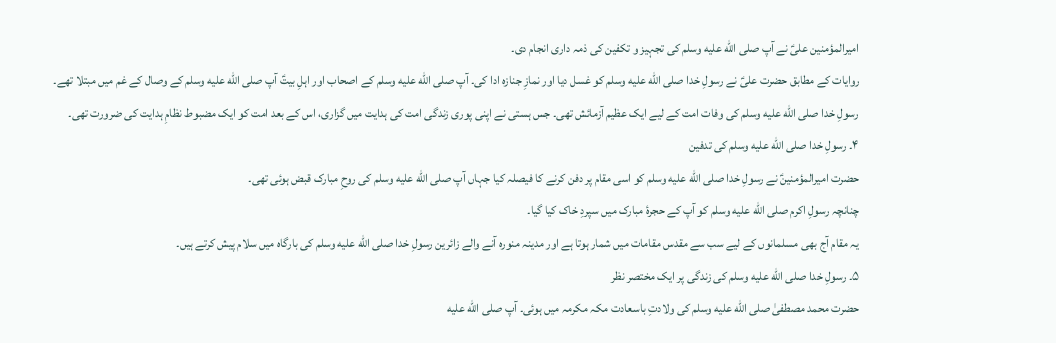امیرالمؤمنین علیؑ نے آپ صلى الله عليه وسلم کی تجہیز و تکفین کی ذمہ داری انجام دی۔
روایات کے مطابق حضرت علیؑ نے رسولِ خدا صلى الله عليه وسلم کو غسل دیا اور نمازِ جنازہ ادا کی۔ آپ صلى الله عليه وسلم کے اصحاب اور اہلِ بیتؑ آپ صلى الله عليه وسلم کے وصال کے غم میں مبتلا تھے۔
رسولِ خدا صلى الله عليه وسلم کی وفات امت کے لیے ایک عظیم آزمائش تھی۔ جس ہستی نے اپنی پوری زندگی امت کی ہدایت میں گزاری، اس کے بعد امت کو ایک مضبوط نظامِ ہدایت کی ضرورت تھی۔
۴۔ رسولِ خدا صلى الله عليه وسلم کی تدفین
حضرت امیرالمؤمنینؑ نے رسولِ خدا صلى الله عليه وسلم کو اسی مقام پر دفن کرنے کا فیصلہ کیا جہاں آپ صلى الله عليه وسلم کی روحِ مبارک قبض ہوئی تھی۔
چنانچہ رسولِ اکرم صلى الله عليه وسلم کو آپ کے حجرۂ مبارک میں سپردِ خاک کیا گیا۔
یہ مقام آج بھی مسلمانوں کے لیے سب سے مقدس مقامات میں شمار ہوتا ہے اور مدینہ منورہ آنے والے زائرین رسولِ خدا صلى الله عليه وسلم کی بارگاہ میں سلام پیش کرتے ہیں۔
۵۔ رسولِ خدا صلى الله عليه وسلم کی زندگی پر ایک مختصر نظر
حضرت محمد مصطفیٰ صلى الله عليه وسلم کی ولادتِ باسعادت مکہ مکرمہ میں ہوئی۔ آپ صلى الله عليه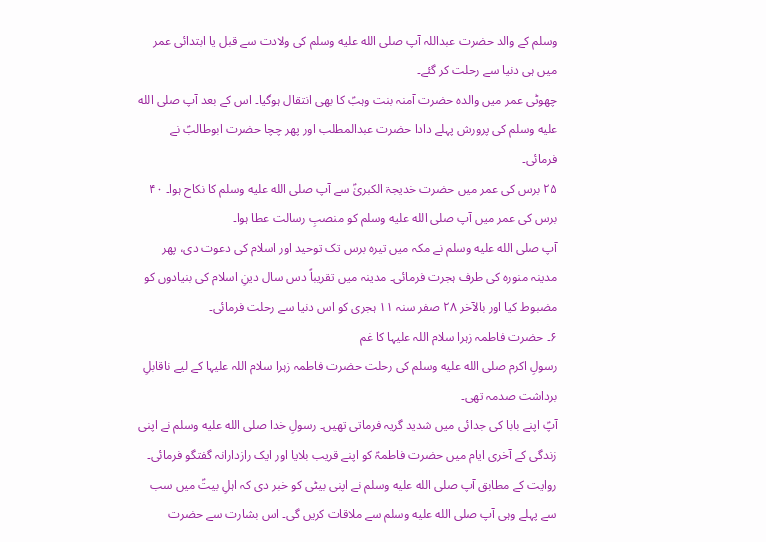وسلم کے والد حضرت عبداللہ آپ صلى الله عليه وسلم کی ولادت سے قبل یا ابتدائی عمر میں ہی دنیا سے رحلت کر گئے۔
چھوٹی عمر میں والدہ حضرت آمنہ بنت وہبؑ کا بھی انتقال ہوگیا۔ اس کے بعد آپ صلى الله عليه وسلم کی پرورش پہلے دادا حضرت عبدالمطلب اور پھر چچا حضرت ابوطالبؑ نے فرمائی۔
۲۵ برس کی عمر میں حضرت خدیجۃ الکبریٰؑ سے آپ صلى الله عليه وسلم کا نکاح ہوا۔ ۴۰ برس کی عمر میں آپ صلى الله عليه وسلم کو منصبِ رسالت عطا ہوا۔
آپ صلى الله عليه وسلم نے مکہ میں تیرہ برس تک توحید اور اسلام کی دعوت دی، پھر مدینہ منورہ کی طرف ہجرت فرمائی۔ مدینہ میں تقریباً دس سال دینِ اسلام کی بنیادوں کو مضبوط کیا اور بالآخر ۲۸ صفر سنہ ۱۱ ہجری کو اس دنیا سے رحلت فرمائی۔
۶۔ حضرت فاطمہ زہرا سلام اللہ علیہا کا غم
رسولِ اکرم صلى الله عليه وسلم کی رحلت حضرت فاطمہ زہرا سلام اللہ علیہا کے لیے ناقابلِ برداشت صدمہ تھی۔
آپؑ اپنے بابا کی جدائی میں شدید گریہ فرماتی تھیں۔ رسولِ خدا صلى الله عليه وسلم نے اپنی زندگی کے آخری ایام میں حضرت فاطمہؑ کو اپنے قریب بلایا اور ایک رازدارانہ گفتگو فرمائی۔
روایت کے مطابق آپ صلى الله عليه وسلم نے اپنی بیٹی کو خبر دی کہ اہلِ بیتؑ میں سب سے پہلے وہی آپ صلى الله عليه وسلم سے ملاقات کریں گی۔ اس بشارت سے حضرت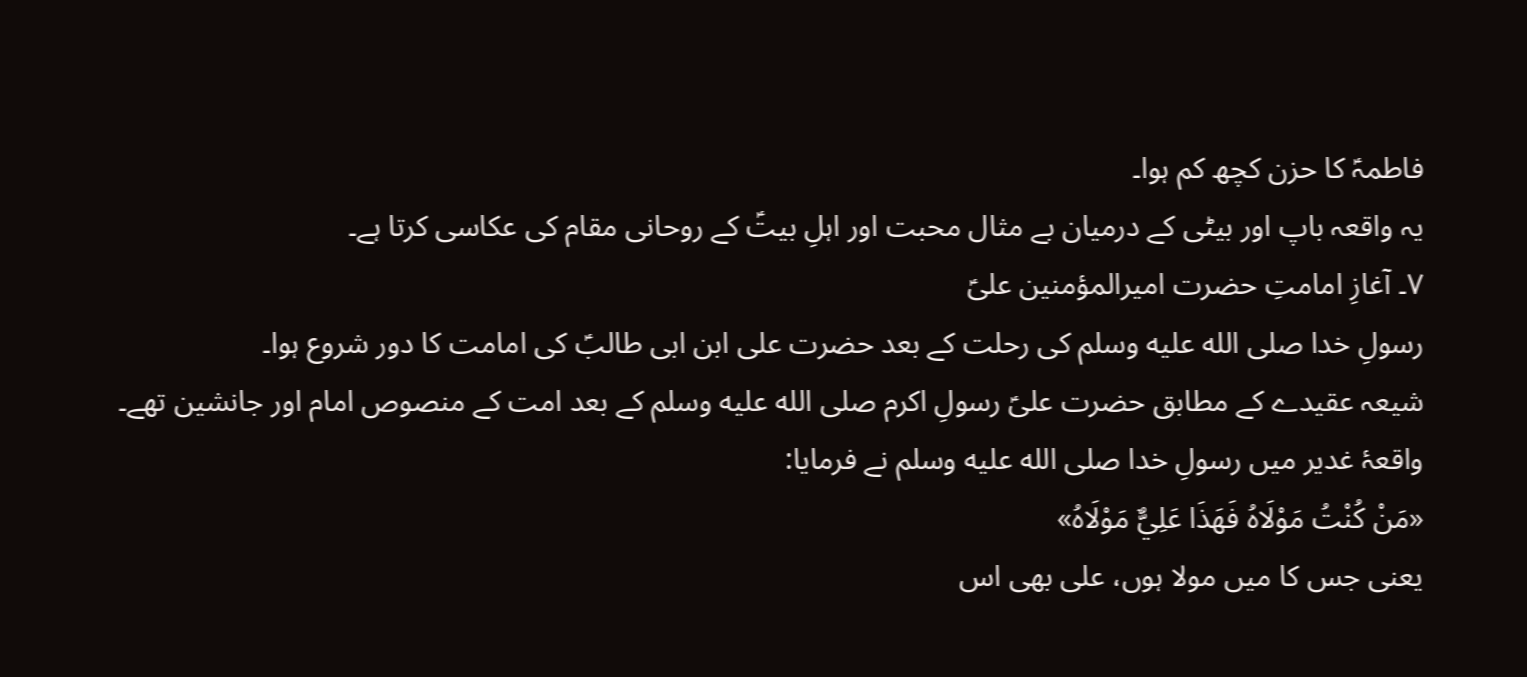فاطمہؑ کا حزن کچھ کم ہوا۔
یہ واقعہ باپ اور بیٹی کے درمیان بے مثال محبت اور اہلِ بیتؑ کے روحانی مقام کی عکاسی کرتا ہے۔
۷۔ آغازِ امامتِ حضرت امیرالمؤمنین علیؑ
رسولِ خدا صلى الله عليه وسلم کی رحلت کے بعد حضرت علی ابن ابی طالبؑ کی امامت کا دور شروع ہوا۔
شیعہ عقیدے کے مطابق حضرت علیؑ رسولِ اکرم صلى الله عليه وسلم کے بعد امت کے منصوص امام اور جانشین تھے۔ واقعۂ غدیر میں رسولِ خدا صلى الله عليه وسلم نے فرمایا:
«مَنْ كُنْتُ مَوْلَاهُ فَهَذَا عَلِيٌّ مَوْلَاهُ»
یعنی جس کا میں مولا ہوں، علی بھی اس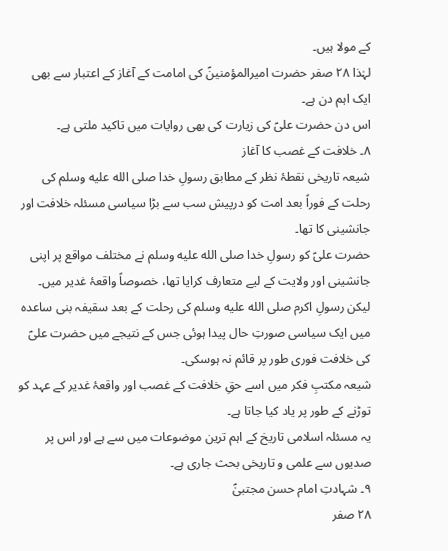کے مولا ہیں۔
لہٰذا ۲۸ صفر حضرت امیرالمؤمنینؑ کی امامت کے آغاز کے اعتبار سے بھی ایک اہم دن ہے۔
اس دن حضرت علیؑ کی زیارت کی بھی روایات میں تاکید ملتی ہے۔
۸۔ خلافت کے غصب کا آغاز
شیعہ تاریخی نقطۂ نظر کے مطابق رسولِ خدا صلى الله عليه وسلم کی رحلت کے فوراً بعد امت کو درپیش سب سے بڑا سیاسی مسئلہ خلافت اور جانشینی کا تھا۔
حضرت علیؑ کو رسولِ خدا صلى الله عليه وسلم نے مختلف مواقع پر اپنی جانشینی اور ولایت کے لیے متعارف کرایا تھا، خصوصاً واقعۂ غدیر میں۔
لیکن رسولِ اکرم صلى الله عليه وسلم کی رحلت کے بعد سقیفہ بنی ساعدہ میں ایک سیاسی صورتِ حال پیدا ہوئی جس کے نتیجے میں حضرت علیؑ کی خلافت فوری طور پر قائم نہ ہوسکی۔
شیعہ مکتبِ فکر میں اسے حقِ خلافت کے غصب اور واقعۂ غدیر کے عہد کو توڑنے کے طور پر یاد کیا جاتا ہے۔
یہ مسئلہ اسلامی تاریخ کے اہم ترین موضوعات میں سے ہے اور اس پر صدیوں سے علمی و تاریخی بحث جاری ہے۔
۹۔ شہادتِ امام حسن مجتبیٰؑ
۲۸ صفر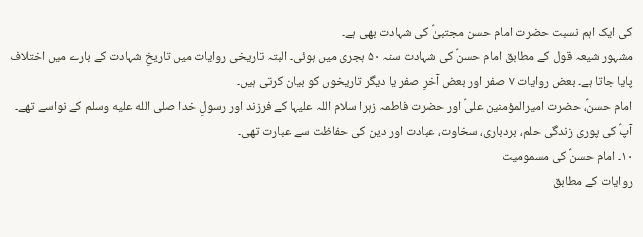کی ایک اہم نسبت حضرت امام حسن مجتبیٰؑ کی شہادت بھی ہے۔
مشہور شیعہ قول کے مطابق امام حسنؑ کی شہادت سنہ ۵۰ ہجری میں ہوئی۔ البتہ تاریخی روایات میں تاریخِ شہادت کے بارے میں اختلاف پایا جاتا ہے۔ بعض روایات ۷ صفر اور بعض آخرِ صفر یا دیگر تاریخوں کو بیان کرتی ہیں۔
امام حسنؑ، حضرت امیرالمؤمنین علیؑ اور حضرت فاطمہ زہرا سلام اللہ علیہا کے فرزند اور رسولِ خدا صلى الله عليه وسلم کے نواسے تھے۔
آپؑ کی پوری زندگی حلم، بردباری، سخاوت، عبادت اور دین کی حفاظت سے عبارت تھی۔
۱۰۔ امام حسنؑ کی مسمومیت
روایات کے مطابق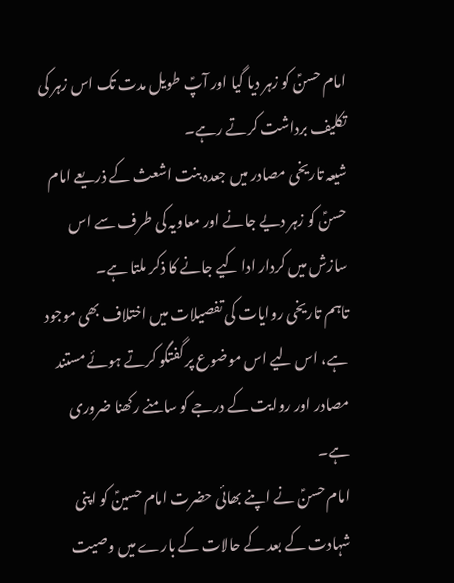امام حسنؑ کو زہر دیا گیا اور آپؑ طویل مدت تک اس زہر کی تکلیف برداشت کرتے رہے۔
شیعہ تاریخی مصادر میں جعدہ بنت اشعث کے ذریعے امام حسنؑ کو زہر دیے جانے اور معاویہ کی طرف سے اس سازش میں کردار ادا کیے جانے کا ذکر ملتا ہے۔
تاہم تاریخی روایات کی تفصیلات میں اختلاف بھی موجود ہے، اس لیے اس موضوع پر گفتگو کرتے ہوئے مستند مصادر اور روایت کے درجے کو سامنے رکھنا ضروری ہے۔
امام حسنؑ نے اپنے بھائی حضرت امام حسینؑ کو اپنی شہادت کے بعد کے حالات کے بارے میں وصیت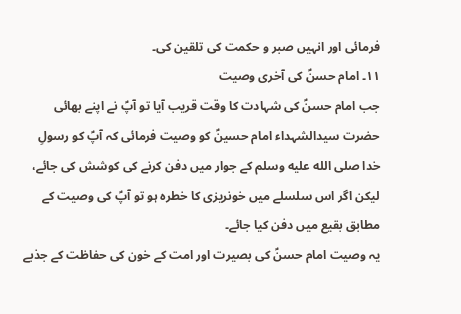فرمائی اور انہیں صبر و حکمت کی تلقین کی۔
۱۱۔ امام حسنؑ کی آخری وصیت
جب امام حسنؑ کی شہادت کا وقت قریب آیا تو آپؑ نے اپنے بھائی حضرت سیدالشہداء امام حسینؑ کو وصیت فرمائی کہ آپؑ کو رسولِ خدا صلى الله عليه وسلم کے جوار میں دفن کرنے کی کوشش کی جائے، لیکن اگر اس سلسلے میں خونریزی کا خطرہ ہو تو آپؑ کی وصیت کے مطابق بقیع میں دفن کیا جائے۔
یہ وصیت امام حسنؑ کی بصیرت اور امت کے خون کی حفاظت کے جذبے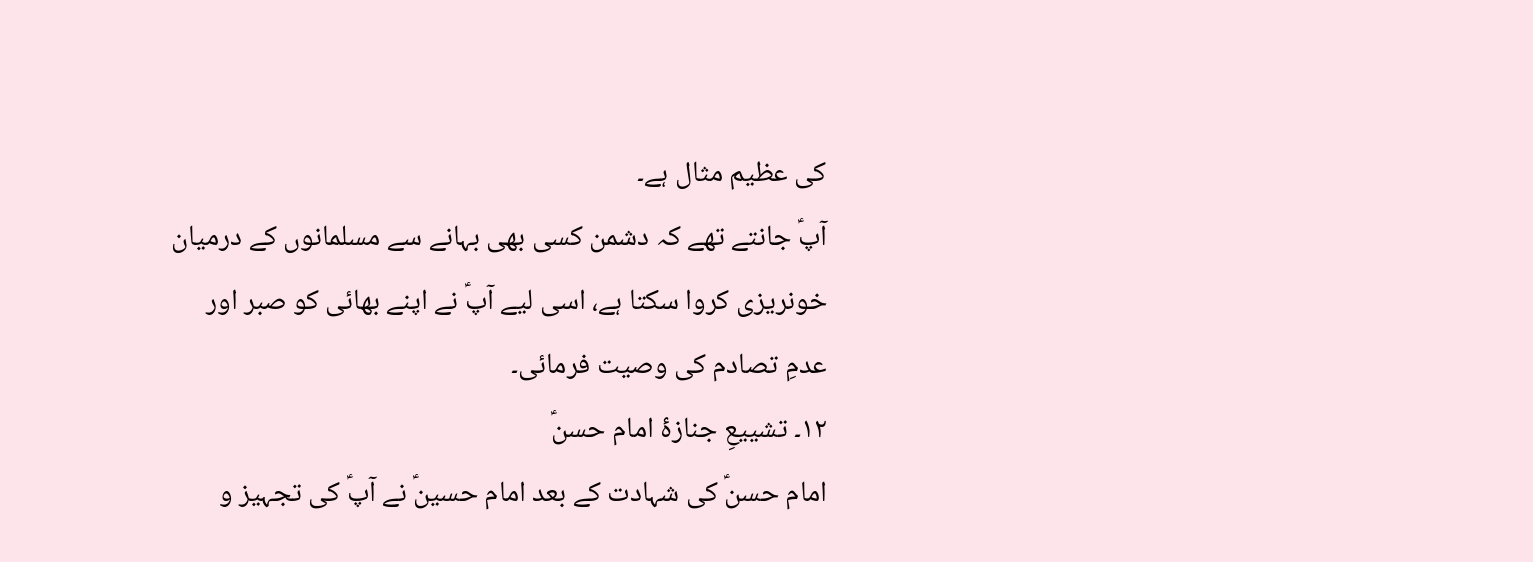کی عظیم مثال ہے۔
آپؑ جانتے تھے کہ دشمن کسی بھی بہانے سے مسلمانوں کے درمیان خونریزی کروا سکتا ہے، اسی لیے آپؑ نے اپنے بھائی کو صبر اور عدمِ تصادم کی وصیت فرمائی۔
۱۲۔ تشییعِ جنازۂ امام حسنؑ
امام حسنؑ کی شہادت کے بعد امام حسینؑ نے آپؑ کی تجہیز و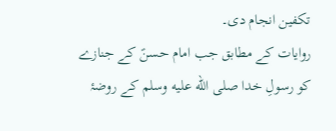تکفین انجام دی۔
روایات کے مطابق جب امام حسنؑ کے جنازے کو رسولِ خدا صلى الله عليه وسلم کے روضۂ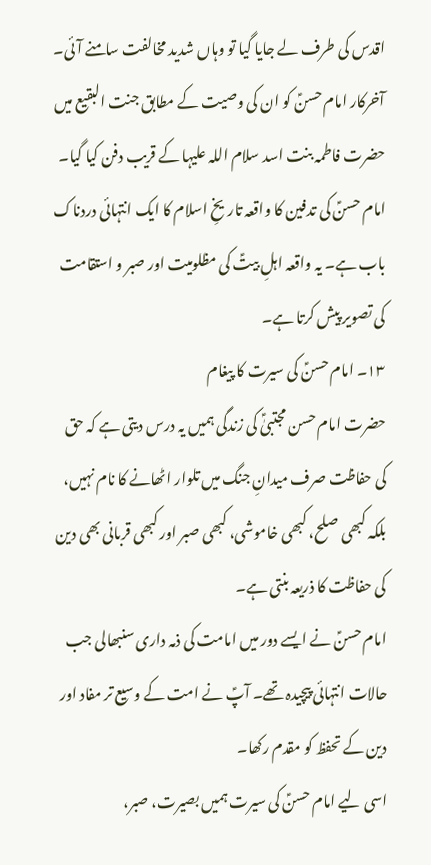اقدس کی طرف لے جایا گیا تو وہاں شدید مخالفت سامنے آئی۔
آخرکار امام حسنؑ کو ان کی وصیت کے مطابق جنت البقیع میں حضرت فاطمہ بنت اسد سلام اللہ علیہا کے قریب دفن کیا گیا۔
امام حسنؑ کی تدفین کا واقعہ تاریخِ اسلام کا ایک انتہائی دردناک باب ہے۔ یہ واقعہ اہلِ بیتؑ کی مظلومیت اور صبر و استقامت کی تصویر پیش کرتا ہے۔
۱۳۔ امام حسنؑ کی سیرت کا پیغام
حضرت امام حسن مجتبیٰؑ کی زندگی ہمیں یہ درس دیتی ہے کہ حق کی حفاظت صرف میدانِ جنگ میں تلوار اٹھانے کا نام نہیں، بلکہ کبھی صلح، کبھی خاموشی، کبھی صبر اور کبھی قربانی بھی دین کی حفاظت کا ذریعہ بنتی ہے۔
امام حسنؑ نے ایسے دور میں امامت کی ذمہ داری سنبھالی جب حالات انتہائی پیچیدہ تھے۔ آپؑ نے امت کے وسیع تر مفاد اور دین کے تحفظ کو مقدم رکھا۔
اسی لیے امام حسنؑ کی سیرت ہمیں بصیرت، صبر،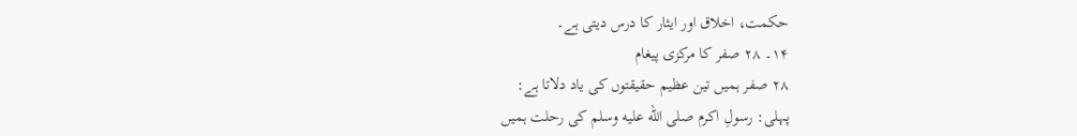حکمت، اخلاق اور ایثار کا درس دیتی ہے۔
۱۴۔ ۲۸ صفر کا مرکزی پیغام
۲۸ صفر ہمیں تین عظیم حقیقتوں کی یاد دلاتا ہے:
پہلی: رسولِ اکرم صلى الله عليه وسلم کی رحلت ہمیں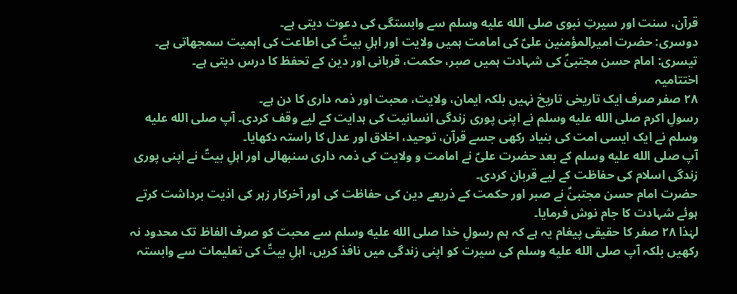قرآن، سنت اور سیرتِ نبوی صلى الله عليه وسلم سے وابستگی کی دعوت دیتی ہے۔
دوسری: حضرت امیرالمؤمنین علیؑ کی امامت ہمیں ولایت اور اہلِ بیتؑ کی اطاعت کی اہمیت سمجھاتی ہے۔
تیسری: امام حسن مجتبیٰؑ کی شہادت ہمیں صبر، حکمت، قربانی اور دین کے تحفظ کا درس دیتی ہے۔
اختتامیہ
۲۸ صفر صرف ایک تاریخی تاریخ نہیں بلکہ ایمان، ولایت، محبت اور ذمہ داری کا دن ہے۔
رسولِ اکرم صلى الله عليه وسلم نے اپنی پوری زندگی انسانیت کی ہدایت کے لیے وقف کردی۔ آپ صلى الله عليه وسلم نے ایک ایسی امت کی بنیاد رکھی جسے قرآن، توحید، اخلاق اور عدل کا راستہ دکھایا۔
آپ صلى الله عليه وسلم کے بعد حضرت علیؑ نے امامت و ولایت کی ذمہ داری سنبھالی اور اہلِ بیتؑ نے اپنی پوری زندگی اسلام کی حفاظت کے لیے قربان کردی۔
حضرت امام حسن مجتبیٰؑ نے صبر اور حکمت کے ذریعے دین کی حفاظت کی اور آخرکار زہر کی اذیت برداشت کرتے ہوئے شہادت کا جام نوش فرمایا۔
لہٰذا ۲۸ صفر کا حقیقی پیغام یہ ہے کہ ہم رسولِ خدا صلى الله عليه وسلم سے محبت کو صرف الفاظ تک محدود نہ رکھیں بلکہ آپ صلى الله عليه وسلم کی سیرت کو اپنی زندگی میں نافذ کریں، اہلِ بیتؑ کی تعلیمات سے وابستہ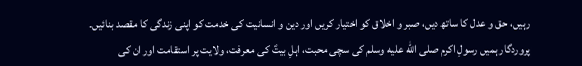رہیں، حق و عدل کا ساتھ دیں، صبر و اخلاق کو اختیار کریں اور دین و انسانیت کی خدمت کو اپنی زندگی کا مقصد بنائیں۔
پروردگار ہمیں رسولِ اکرم صلى الله عليه وسلم کی سچی محبت، اہلِ بیتؑ کی معرفت، ولایت پر استقامت اور ان کی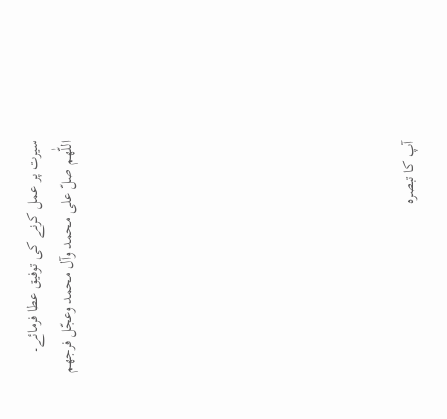سیرت پر عمل کرنے کی توفیق عطا فرمائے۔
اللّٰهم صلّ على محمد وآل محمد وعجّل فرجهم









آپ کا تبصرہ